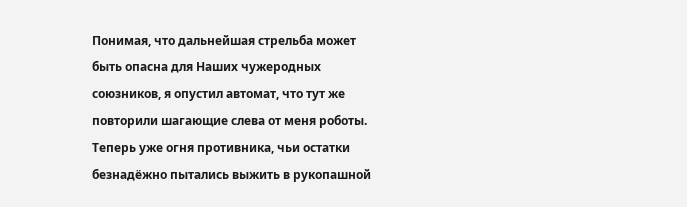Понимая, что дальнейшая стрельба может быть опасна для Наших чужеродных союзников, я опустил автомат, что тут же повторили шагающие слева от меня роботы. Теперь уже огня противника, чьи остатки безнадёжно пытались выжить в рукопашной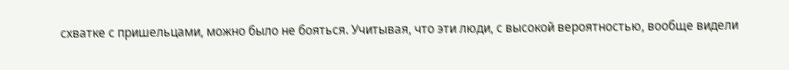схватке с пришельцами, можно было не бояться. Учитывая, что эти люди, с высокой вероятностью, вообще видели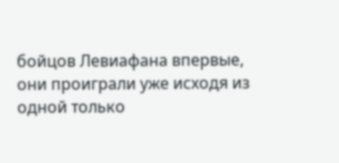бойцов Левиафана впервые, они проиграли уже исходя из одной только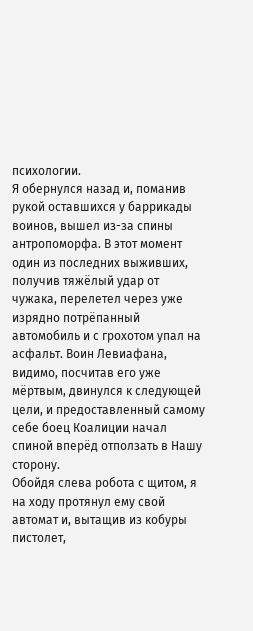психологии.
Я обернулся назад и, поманив рукой оставшихся у баррикады воинов, вышел из-за спины антропоморфа. В этот момент один из последних выживших, получив тяжёлый удар от чужака, перелетел через уже изрядно потрёпанный автомобиль и с грохотом упал на асфальт. Воин Левиафана, видимо, посчитав его уже мёртвым, двинулся к следующей цели, и предоставленный самому себе боец Коалиции начал спиной вперёд отползать в Нашу сторону.
Обойдя слева робота с щитом, я на ходу протянул ему свой автомат и, вытащив из кобуры пистолет,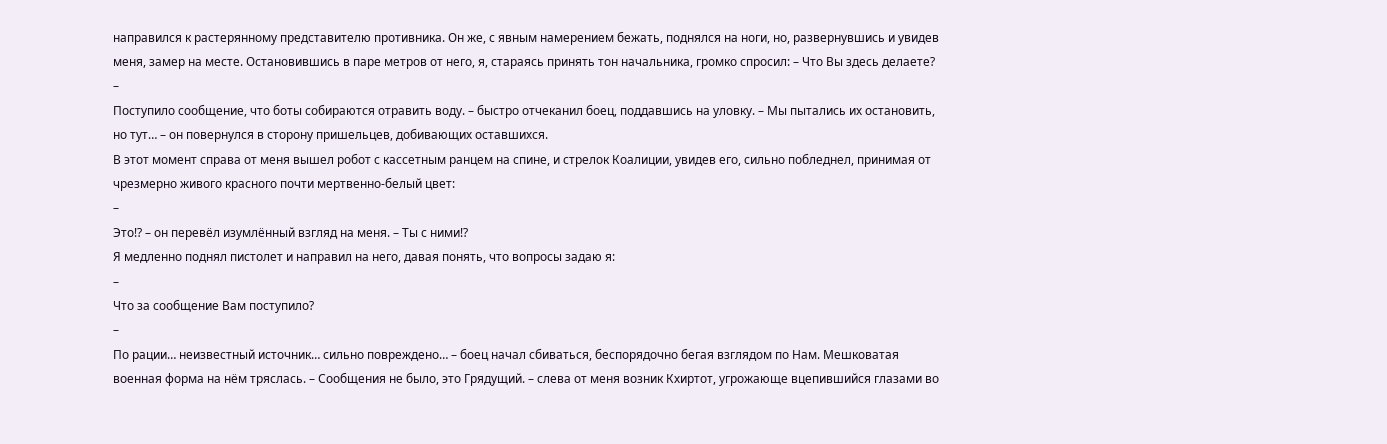направился к растерянному представителю противника. Он же, с явным намерением бежать, поднялся на ноги, но, развернувшись и увидев меня, замер на месте. Остановившись в паре метров от него, я, стараясь принять тон начальника, громко спросил: – Что Вы здесь делаете?
–
Поступило сообщение, что боты собираются отравить воду. – быстро отчеканил боец, поддавшись на уловку. – Мы пытались их остановить, но тут… – он повернулся в сторону пришельцев, добивающих оставшихся.
В этот момент справа от меня вышел робот с кассетным ранцем на спине, и стрелок Коалиции, увидев его, сильно побледнел, принимая от чрезмерно живого красного почти мертвенно-белый цвет:
–
Это!? – он перевёл изумлённый взгляд на меня. – Ты с ними!?
Я медленно поднял пистолет и направил на него, давая понять, что вопросы задаю я:
–
Что за сообщение Вам поступило?
–
По рации… неизвестный источник… сильно повреждено… – боец начал сбиваться, беспорядочно бегая взглядом по Нам. Мешковатая военная форма на нём тряслась. – Сообщения не было, это Грядущий. – слева от меня возник Кхиртот, угрожающе вцепившийся глазами во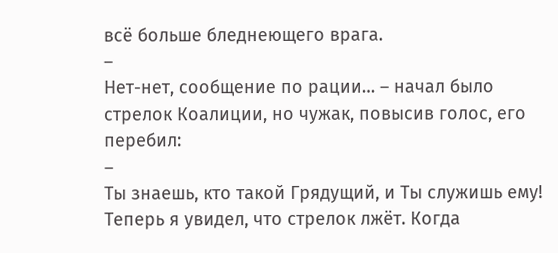всё больше бледнеющего врага.
–
Нет-нет, сообщение по рации… – начал было стрелок Коалиции, но чужак, повысив голос, его перебил:
–
Ты знаешь, кто такой Грядущий, и Ты служишь ему!
Теперь я увидел, что стрелок лжёт. Когда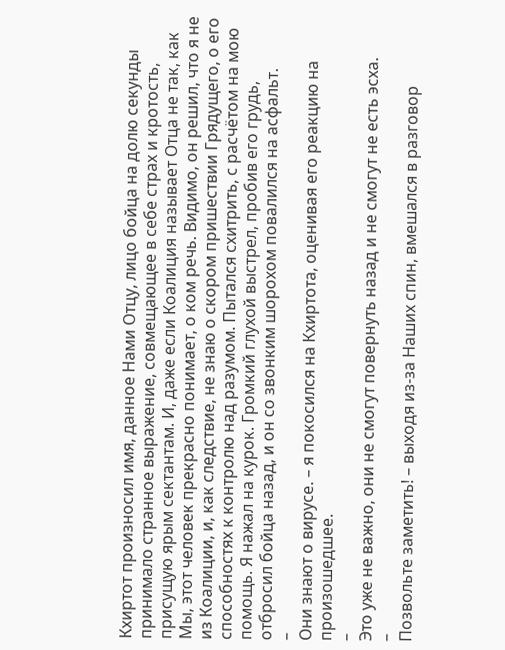Кхиртот произносил имя, данное Нами Отцу, лицо бойца на долю секунды принимало странное выражение, совмещающее в себе страх и кротость, присущую ярым сектантам. И, даже если Коалиция называет Отца не так, как Мы, этот человек прекрасно понимает, о ком речь. Видимо, он решил, что я не из Коалиции, и, как следствие, не знаю о скором пришествии Грядущего, о его способностях к контролю над разумом. Пытался схитрить, с расчётом на мою помощь. Я нажал на курок. Громкий глухой выстрел, пробив его грудь, отбросил бойца назад, и он со звонким шорохом повалился на асфальт.
–
Они знают о вирусе. – я покосился на Кхиртота, оценивая его реакцию на произошедшее.
–
Это уже не важно, они не смогут повернуть назад и не смогут не есть эсха.
–
Позвольте заметить! – выходя из-за Наших спин, вмешался в разговор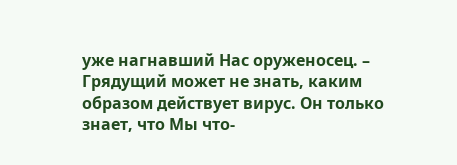уже нагнавший Нас оруженосец. – Грядущий может не знать, каким образом действует вирус. Он только знает, что Мы что-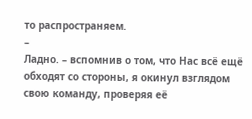то распространяем.
–
Ладно. – вспомнив о том, что Нас всё ещё обходят со стороны, я окинул взглядом свою команду, проверяя её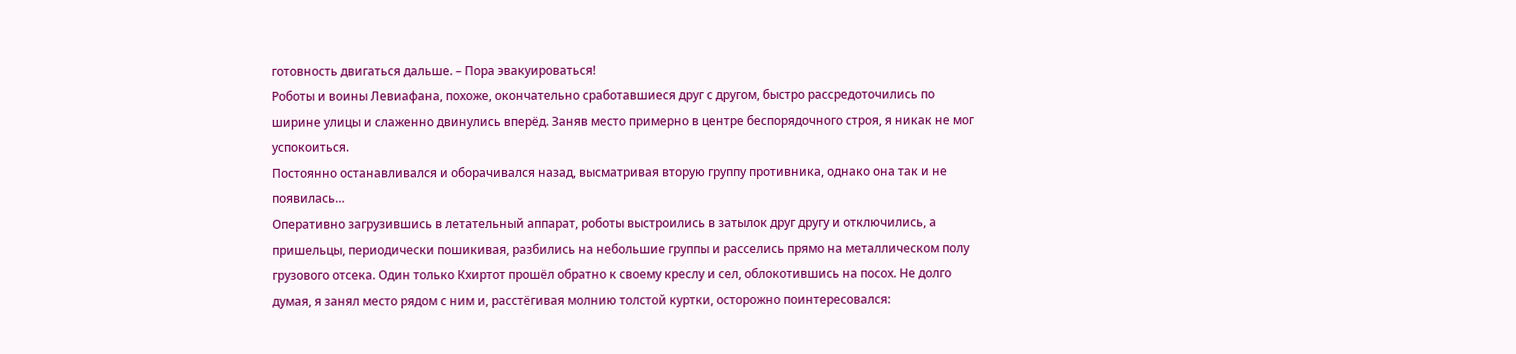готовность двигаться дальше. – Пора эвакуироваться!
Роботы и воины Левиафана, похоже, окончательно сработавшиеся друг с другом, быстро рассредоточились по ширине улицы и слаженно двинулись вперёд. Заняв место примерно в центре беспорядочного строя, я никак не мог успокоиться.
Постоянно останавливался и оборачивался назад, высматривая вторую группу противника, однако она так и не появилась…
Оперативно загрузившись в летательный аппарат, роботы выстроились в затылок друг другу и отключились, а пришельцы, периодически пошикивая, разбились на небольшие группы и расселись прямо на металлическом полу грузового отсека. Один только Кхиртот прошёл обратно к своему креслу и сел, облокотившись на посох. Не долго думая, я занял место рядом с ним и, расстёгивая молнию толстой куртки, осторожно поинтересовался: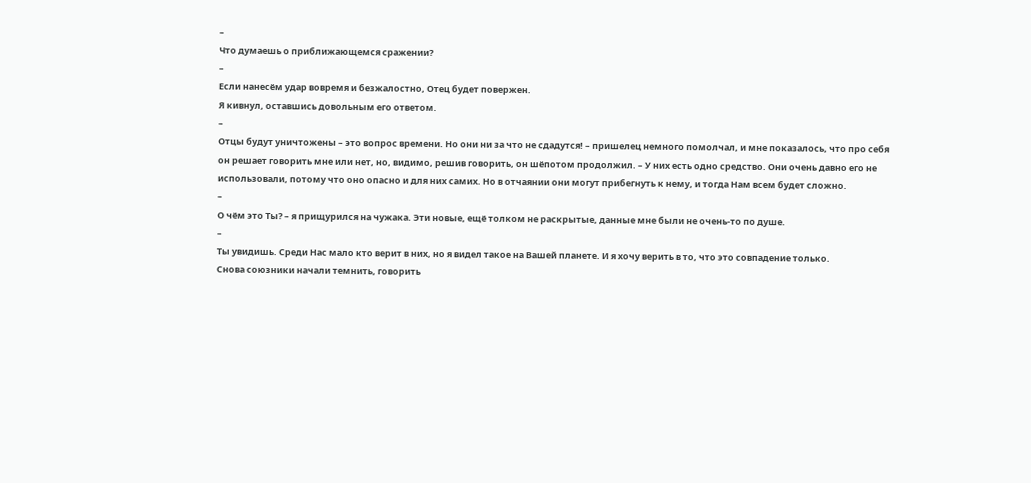–
Что думаешь о приближающемся сражении?
–
Если нанесём удар вовремя и безжалостно, Отец будет повержен.
Я кивнул, оставшись довольным его ответом.
–
Отцы будут уничтожены – это вопрос времени. Но они ни за что не сдадутся! – пришелец немного помолчал, и мне показалось, что про себя он решает говорить мне или нет, но, видимо, решив говорить, он шёпотом продолжил. – У них есть одно средство. Они очень давно его не использовали, потому что оно опасно и для них самих. Но в отчаянии они могут прибегнуть к нему, и тогда Нам всем будет сложно.
–
О чём это Ты? – я прищурился на чужака. Эти новые, ещё толком не раскрытые, данные мне были не очень-то по душе.
–
Ты увидишь. Среди Нас мало кто верит в них, но я видел такое на Вашей планете. И я хочу верить в то, что это совпадение только.
Снова союзники начали темнить, говорить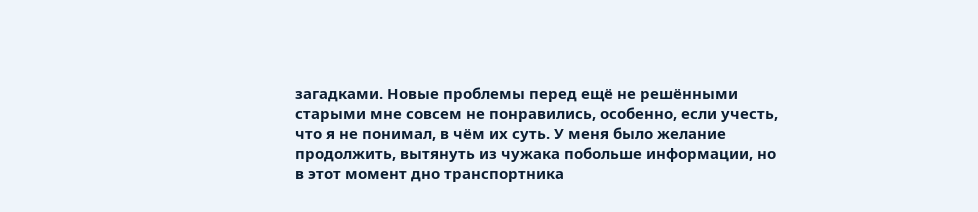загадками. Новые проблемы перед ещё не решёнными старыми мне совсем не понравились, особенно, если учесть, что я не понимал, в чём их суть. У меня было желание продолжить, вытянуть из чужака побольше информации, но в этот момент дно транспортника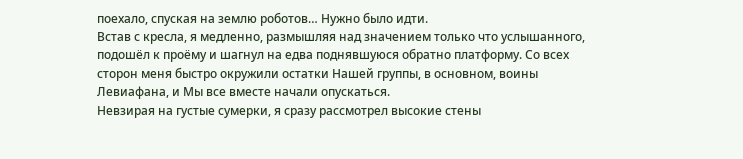поехало, спуская на землю роботов… Нужно было идти.
Встав с кресла, я медленно, размышляя над значением только что услышанного, подошёл к проёму и шагнул на едва поднявшуюся обратно платформу. Со всех сторон меня быстро окружили остатки Нашей группы, в основном, воины Левиафана, и Мы все вместе начали опускаться.
Невзирая на густые сумерки, я сразу рассмотрел высокие стены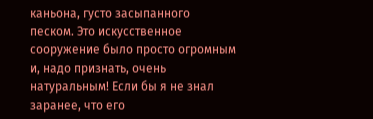каньона, густо засыпанного песком. Это искусственное сооружение было просто огромным и, надо признать, очень натуральным! Если бы я не знал заранее, что его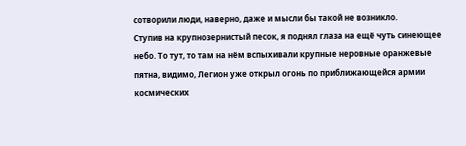сотворили люди, наверно, даже и мысли бы такой не возникло.
Ступив на крупнозернистый песок, я поднял глаза на ещё чуть синеющее небо. То тут, то там на нём вспыхивали крупные неровные оранжевые пятна, видимо, Легион уже открыл огонь по приближающейся армии космических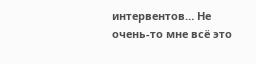интервентов… Не очень-то мне всё это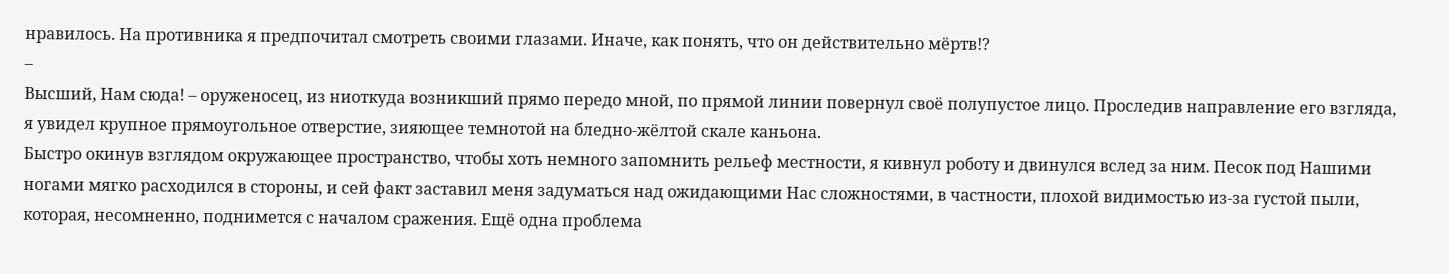нравилось. На противника я предпочитал смотреть своими глазами. Иначе, как понять, что он действительно мёртв!?
–
Высший, Нам сюда! – оруженосец, из ниоткуда возникший прямо передо мной, по прямой линии повернул своё полупустое лицо. Проследив направление его взгляда, я увидел крупное прямоугольное отверстие, зияющее темнотой на бледно-жёлтой скале каньона.
Быстро окинув взглядом окружающее пространство, чтобы хоть немного запомнить рельеф местности, я кивнул роботу и двинулся вслед за ним. Песок под Нашими ногами мягко расходился в стороны, и сей факт заставил меня задуматься над ожидающими Нас сложностями, в частности, плохой видимостью из-за густой пыли, которая, несомненно, поднимется с началом сражения. Ещё одна проблема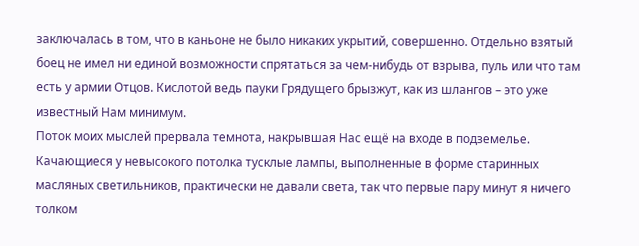заключалась в том, что в каньоне не было никаких укрытий, совершенно. Отдельно взятый боец не имел ни единой возможности спрятаться за чем-нибудь от взрыва, пуль или что там есть у армии Отцов. Кислотой ведь пауки Грядущего брызжут, как из шлангов – это уже известный Нам минимум.
Поток моих мыслей прервала темнота, накрывшая Нас ещё на входе в подземелье. Качающиеся у невысокого потолка тусклые лампы, выполненные в форме старинных масляных светильников, практически не давали света, так что первые пару минут я ничего толком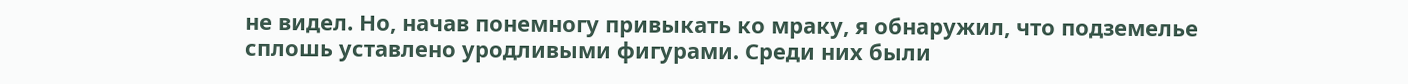не видел. Но, начав понемногу привыкать ко мраку, я обнаружил, что подземелье сплошь уставлено уродливыми фигурами. Среди них были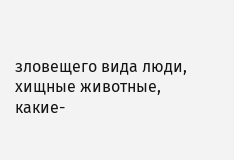зловещего вида люди, хищные животные, какие-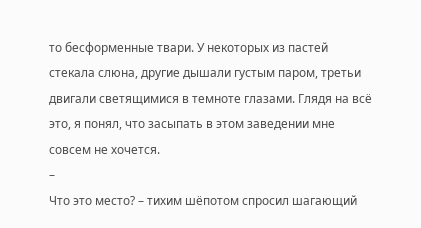то бесформенные твари. У некоторых из пастей стекала слюна, другие дышали густым паром, третьи двигали светящимися в темноте глазами. Глядя на всё это, я понял, что засыпать в этом заведении мне совсем не хочется.
–
Что это место? – тихим шёпотом спросил шагающий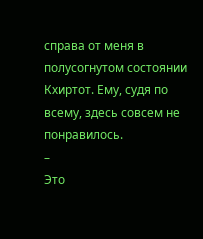справа от меня в полусогнутом состоянии Кхиртот. Ему, судя по всему, здесь совсем не понравилось.
–
Это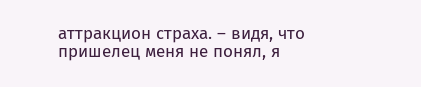аттракцион страха. – видя, что пришелец меня не понял, я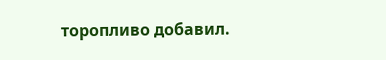торопливо добавил.